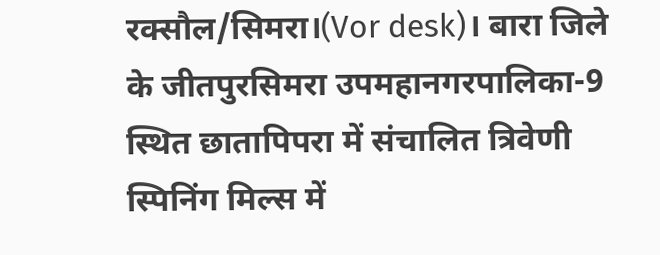रक्सौल/सिमरा।(Vor desk)। बारा जिले के जीतपुरसिमरा उपमहानगरपालिका-9 स्थित छातापिपरा में संचालित त्रिवेणी स्पिनिंग मिल्स में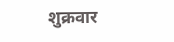शुक्रवार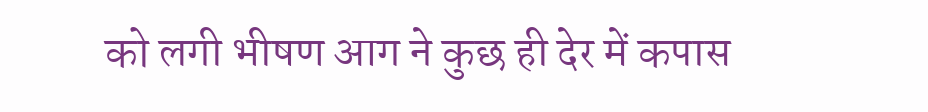को लगी भीषण आग ने कुछ ही देर में कपास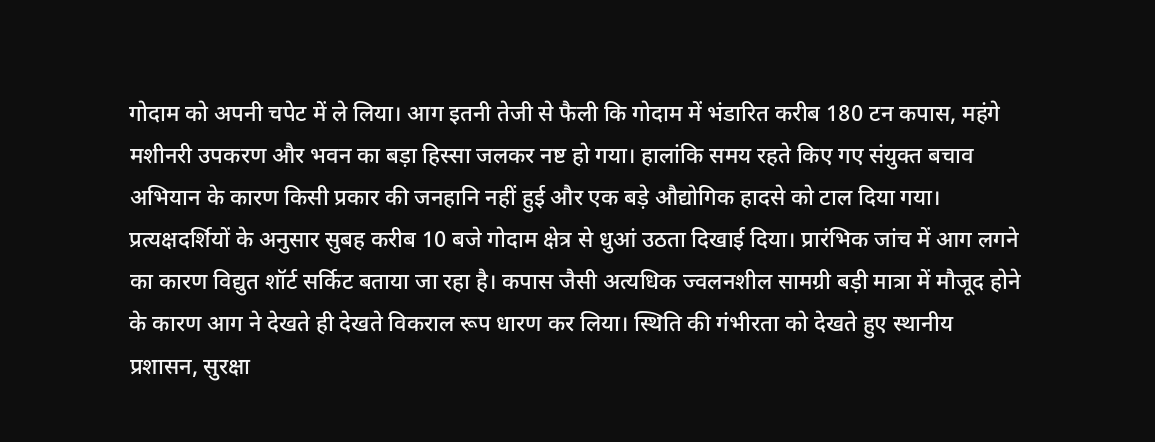गोदाम को अपनी चपेट में ले लिया। आग इतनी तेजी से फैली कि गोदाम में भंडारित करीब 180 टन कपास, महंगे मशीनरी उपकरण और भवन का बड़ा हिस्सा जलकर नष्ट हो गया। हालांकि समय रहते किए गए संयुक्त बचाव अभियान के कारण किसी प्रकार की जनहानि नहीं हुई और एक बड़े औद्योगिक हादसे को टाल दिया गया।
प्रत्यक्षदर्शियों के अनुसार सुबह करीब 10 बजे गोदाम क्षेत्र से धुआं उठता दिखाई दिया। प्रारंभिक जांच में आग लगने का कारण विद्युत शॉर्ट सर्किट बताया जा रहा है। कपास जैसी अत्यधिक ज्वलनशील सामग्री बड़ी मात्रा में मौजूद होने के कारण आग ने देखते ही देखते विकराल रूप धारण कर लिया। स्थिति की गंभीरता को देखते हुए स्थानीय प्रशासन, सुरक्षा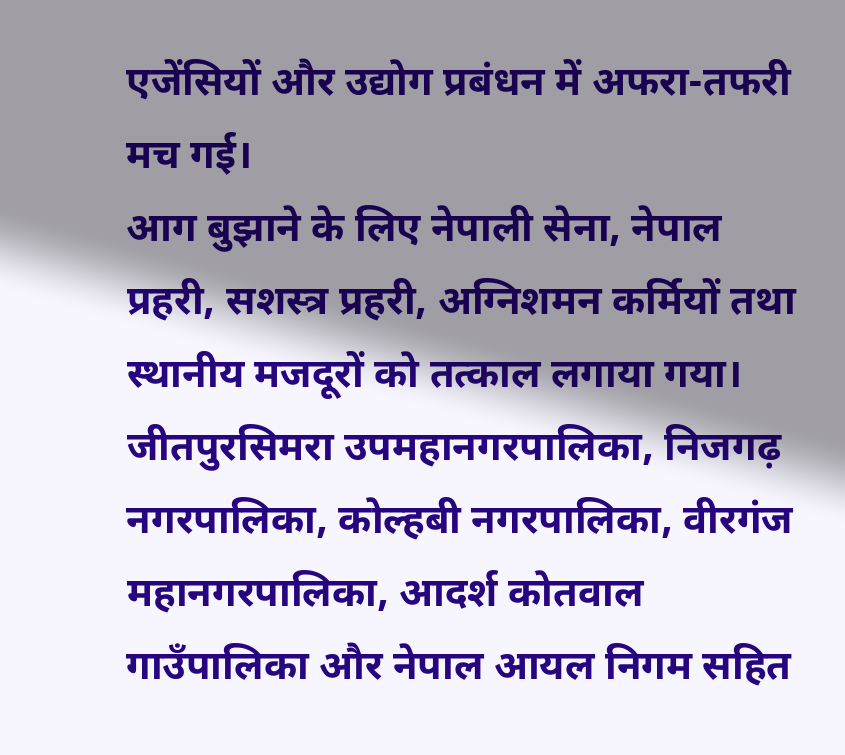एजेंसियों और उद्योग प्रबंधन में अफरा-तफरी मच गई।
आग बुझाने के लिए नेपाली सेना, नेपाल प्रहरी, सशस्त्र प्रहरी, अग्निशमन कर्मियों तथा स्थानीय मजदूरों को तत्काल लगाया गया। जीतपुरसिमरा उपमहानगरपालिका, निजगढ़ नगरपालिका, कोल्हबी नगरपालिका, वीरगंज महानगरपालिका, आदर्श कोतवाल गाउँपालिका और नेपाल आयल निगम सहित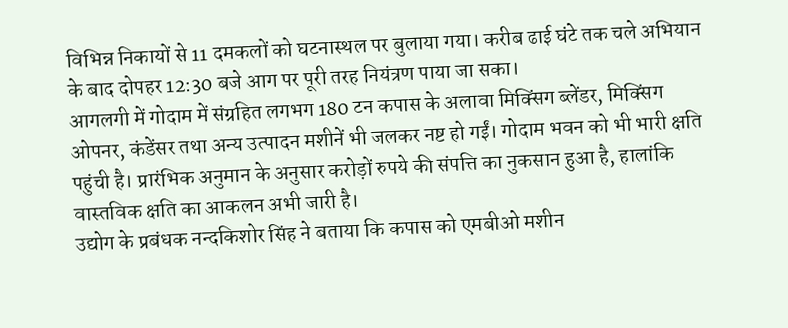विभिन्न निकायों से 11 दमकलों को घटनास्थल पर बुलाया गया। करीब ढाई घंटे तक चले अभियान के बाद दोपहर 12:30 बजे आग पर पूरी तरह नियंत्रण पाया जा सका।
आगलगी में गोदाम में संग्रहित लगभग 180 टन कपास के अलावा मिक्सिंग ब्लेंडर, मिक्सिंग ओपनर, कंडेंसर तथा अन्य उत्पादन मशीनें भी जलकर नष्ट हो गईं। गोदाम भवन को भी भारी क्षति पहुंची है। प्रारंभिक अनुमान के अनुसार करोड़ों रुपये की संपत्ति का नुकसान हुआ है, हालांकि वास्तविक क्षति का आकलन अभी जारी है।
उद्योग के प्रबंधक नन्दकिशोर सिंह ने बताया कि कपास को एमबीओ मशीन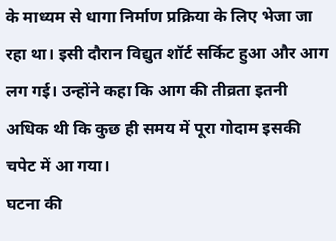के माध्यम से धागा निर्माण प्रक्रिया के लिए भेजा जा रहा था। इसी दौरान विद्युत शॉर्ट सर्किट हुआ और आग लग गई। उन्होंने कहा कि आग की तीव्रता इतनी अधिक थी कि कुछ ही समय में पूरा गोदाम इसकी चपेट में आ गया।
घटना की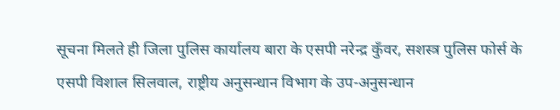सूचना मिलते ही जिला पुलिस कार्यालय बारा के एसपी नरेन्द्र कुँवर, सशस्त्र पुलिस फोर्स के एसपी विशाल सिलवाल, राष्ट्रीय अनुसन्धान विभाग के उप-अनुसन्धान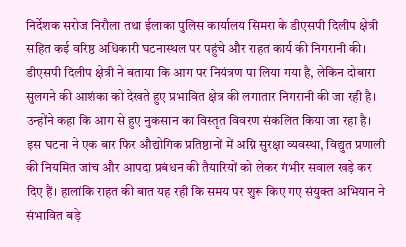निर्देशक सरोज निरौला तथा ईलाका पुलिस कार्यालय सिमरा के डीएसपी दिलीप क्षेत्री सहित कई वरिष्ठ अधिकारी घटनास्थल पर पहुंचे और राहत कार्य की निगरानी की।
डीएसपी दिलीप क्षेत्री ने बताया कि आग पर नियंत्रण पा लिया गया है, लेकिन दोबारा सुलगने की आशंका को देखते हुए प्रभावित क्षेत्र की लगातार निगरानी की जा रही है। उन्होंने कहा कि आग से हुए नुकसान का विस्तृत विवरण संकलित किया जा रहा है।
इस घटना ने एक बार फिर औद्योगिक प्रतिष्ठानों में अग्नि सुरक्षा व्यवस्था, विद्युत प्रणाली की नियमित जांच और आपदा प्रबंधन की तैयारियों को लेकर गंभीर सवाल खड़े कर दिए हैं। हालांकि राहत की बात यह रही कि समय पर शुरू किए गए संयुक्त अभियान ने संभावित बड़े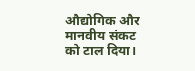औद्योगिक और मानवीय संकट को टाल दिया।